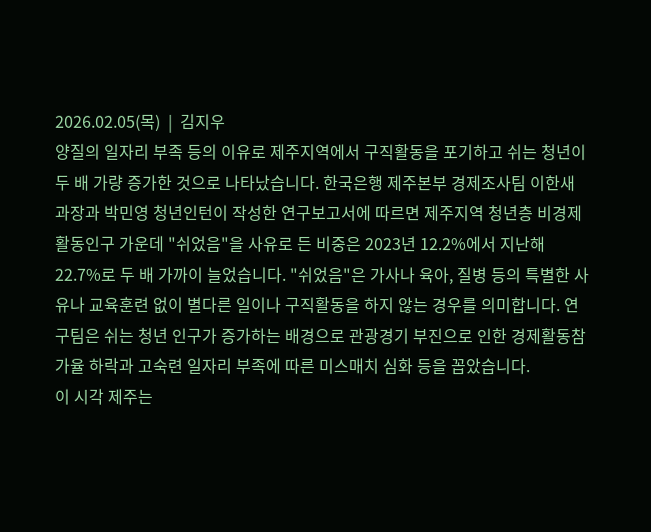2026.02.05(목)  |  김지우
양질의 일자리 부족 등의 이유로 제주지역에서 구직활동을 포기하고 쉬는 청년이 두 배 가량 증가한 것으로 나타났습니다. 한국은행 제주본부 경제조사팀 이한새 과장과 박민영 청년인턴이 작성한 연구보고서에 따르면 제주지역 청년층 비경제활동인구 가운데 "쉬었음"을 사유로 든 비중은 2023년 12.2%에서 지난해 22.7%로 두 배 가까이 늘었습니다. "쉬었음"은 가사나 육아, 질병 등의 특별한 사유나 교육훈련 없이 별다른 일이나 구직활동을 하지 않는 경우를 의미합니다. 연구팀은 쉬는 청년 인구가 증가하는 배경으로 관광경기 부진으로 인한 경제활동참가율 하락과 고숙련 일자리 부족에 따른 미스매치 심화 등을 꼽았습니다.
이 시각 제주는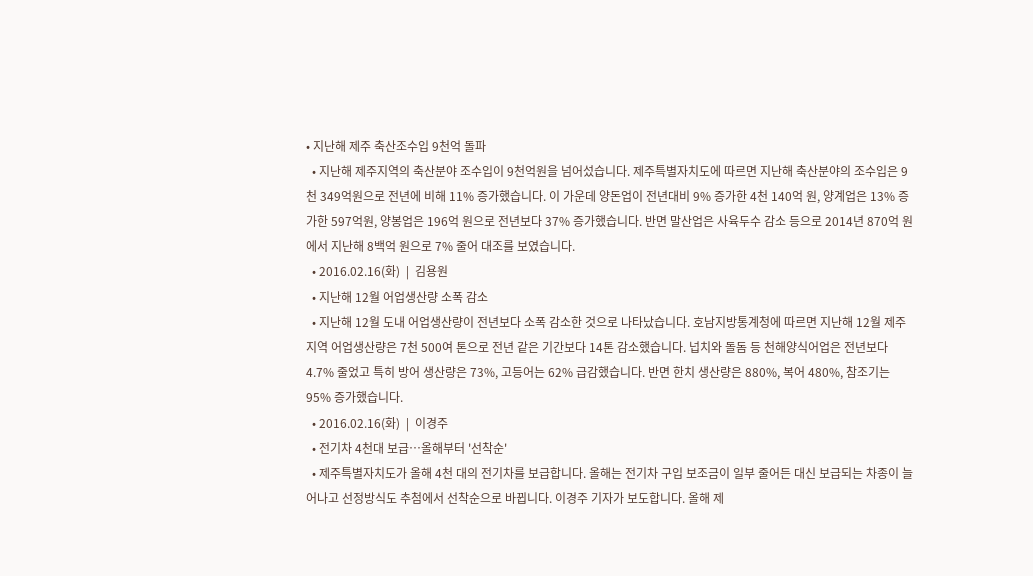• 지난해 제주 축산조수입 9천억 돌파
  • 지난해 제주지역의 축산분야 조수입이 9천억원을 넘어섰습니다. 제주특별자치도에 따르면 지난해 축산분야의 조수입은 9천 349억원으로 전년에 비해 11% 증가했습니다. 이 가운데 양돈업이 전년대비 9% 증가한 4천 140억 원, 양계업은 13% 증가한 597억원, 양봉업은 196억 원으로 전년보다 37% 증가했습니다. 반면 말산업은 사육두수 감소 등으로 2014년 870억 원에서 지난해 8백억 원으로 7% 줄어 대조를 보였습니다.
  • 2016.02.16(화)  |  김용원
  • 지난해 12월 어업생산량 소폭 감소
  • 지난해 12월 도내 어업생산량이 전년보다 소폭 감소한 것으로 나타났습니다. 호남지방통계청에 따르면 지난해 12월 제주지역 어업생산량은 7천 500여 톤으로 전년 같은 기간보다 14톤 감소했습니다. 넙치와 돌돔 등 천해양식어업은 전년보다 4.7% 줄었고 특히 방어 생산량은 73%, 고등어는 62% 급감했습니다. 반면 한치 생산량은 880%, 복어 480%, 참조기는 95% 증가했습니다.
  • 2016.02.16(화)  |  이경주
  • 전기차 4천대 보급…올해부터 '선착순'
  • 제주특별자치도가 올해 4천 대의 전기차를 보급합니다. 올해는 전기차 구입 보조금이 일부 줄어든 대신 보급되는 차종이 늘어나고 선정방식도 추첨에서 선착순으로 바뀝니다. 이경주 기자가 보도합니다. 올해 제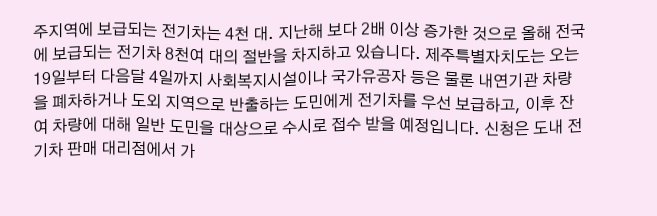주지역에 보급되는 전기차는 4천 대. 지난해 보다 2배 이상 증가한 것으로 올해 전국에 보급되는 전기차 8천여 대의 절반을 차지하고 있습니다. 제주특별자치도는 오는 19일부터 다음달 4일까지 사회복지시설이나 국가유공자 등은 물론 내연기관 차량을 폐차하거나 도외 지역으로 반출하는 도민에게 전기차를 우선 보급하고, 이후 잔여 차량에 대해 일반 도민을 대상으로 수시로 접수 받을 예정입니다. 신청은 도내 전기차 판매 대리점에서 가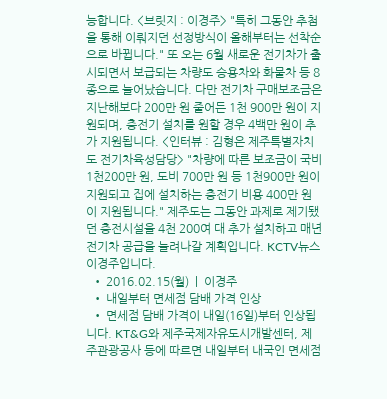능합니다. <브릿지 : 이경주> "특히 그동안 추첨을 통해 이뤄지던 선정방식이 올해부터는 선착순으로 바뀝니다." 또 오는 6월 새로운 전기차가 출시되면서 보급되는 차량도 승용차와 화물차 등 8종으로 늘어났습니다. 다만 전기차 구매보조금은 지난해보다 200만 원 줄어든 1천 900만 원이 지원되며, 충전기 설치를 원할 경우 4백만 원이 추가 지원됩니다. <인터뷰 : 김형은 제주특별자치도 전기차육성담당> "차량에 따른 보조금이 국비 1천200만 원, 도비 700만 원 등 1천900만 원이 지원되고 집에 설치하는 충전기 비용 400만 원이 지원됩니다." 제주도는 그동안 과제로 제기됐던 충전시설을 4천 200여 대 추가 설치하고 매년 전기차 공급을 늘려나갈 계획입니다. KCTV뉴스 이경주입니다.
  • 2016.02.15(월)  |  이경주
  • 내일부터 면세점 담배 가격 인상
  • 면세점 담배 가격이 내일(16일)부터 인상됩니다. KT&G와 제주국제자유도시개발센터, 제주관광공사 등에 따르면 내일부터 내국인 면세점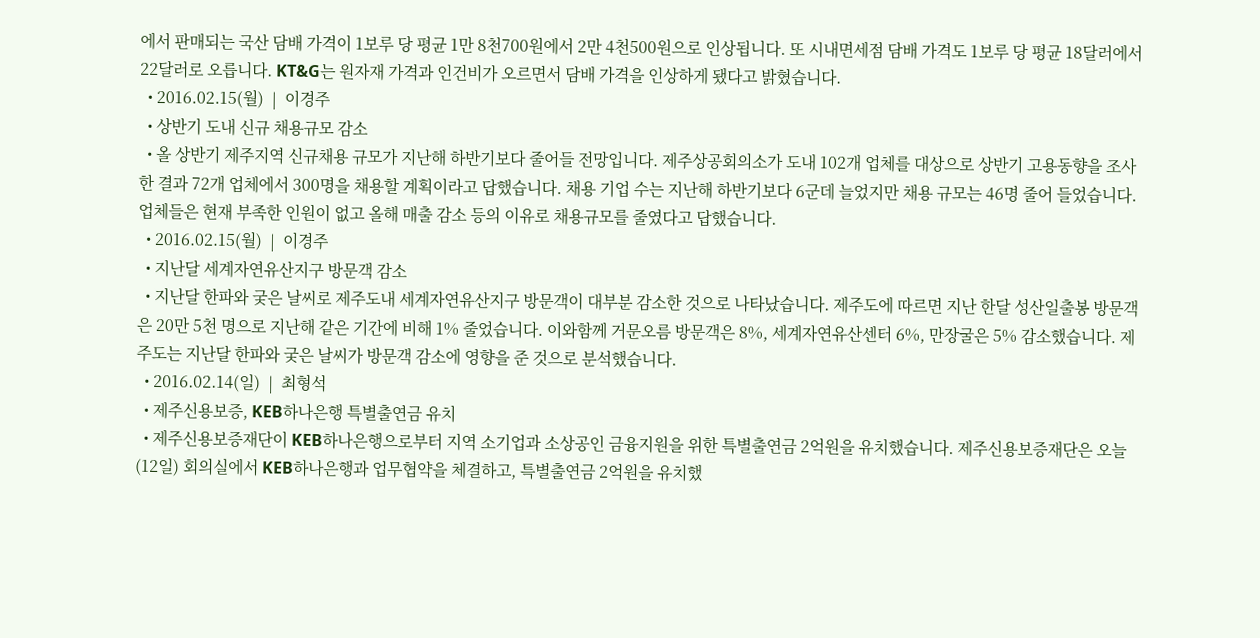에서 판매되는 국산 담배 가격이 1보루 당 평균 1만 8천700원에서 2만 4천500원으로 인상됩니다. 또 시내면세점 담배 가격도 1보루 당 평균 18달러에서 22달러로 오릅니다. KT&G는 원자재 가격과 인건비가 오르면서 담배 가격을 인상하게 됐다고 밝혔습니다.
  • 2016.02.15(월)  |  이경주
  • 상반기 도내 신규 채용규모 감소
  • 올 상반기 제주지역 신규채용 규모가 지난해 하반기보다 줄어들 전망입니다. 제주상공회의소가 도내 102개 업체를 대상으로 상반기 고용동향을 조사한 결과 72개 업체에서 300명을 채용할 계획이라고 답했습니다. 채용 기업 수는 지난해 하반기보다 6군데 늘었지만 채용 규모는 46명 줄어 들었습니다. 업체들은 현재 부족한 인원이 없고 올해 매출 감소 등의 이유로 채용규모를 줄였다고 답했습니다.
  • 2016.02.15(월)  |  이경주
  • 지난달 세계자연유산지구 방문객 감소
  • 지난달 한파와 궂은 날씨로 제주도내 세계자연유산지구 방문객이 대부분 감소한 것으로 나타났습니다. 제주도에 따르면 지난 한달 성산일출봉 방문객은 20만 5천 명으로 지난해 같은 기간에 비해 1% 줄었습니다. 이와함께 거문오름 방문객은 8%, 세계자연유산센터 6%, 만장굴은 5% 감소했습니다. 제주도는 지난달 한파와 궂은 날씨가 방문객 감소에 영향을 준 것으로 분석했습니다.
  • 2016.02.14(일)  |  최형석
  • 제주신용보증, KEB하나은행 특별출연금 유치
  • 제주신용보증재단이 KEB하나은행으로부터 지역 소기업과 소상공인 금융지원을 위한 특별출연금 2억원을 유치했습니다. 제주신용보증재단은 오늘(12일) 회의실에서 KEB하나은행과 업무협약을 체결하고, 특별출연금 2억원을 유치했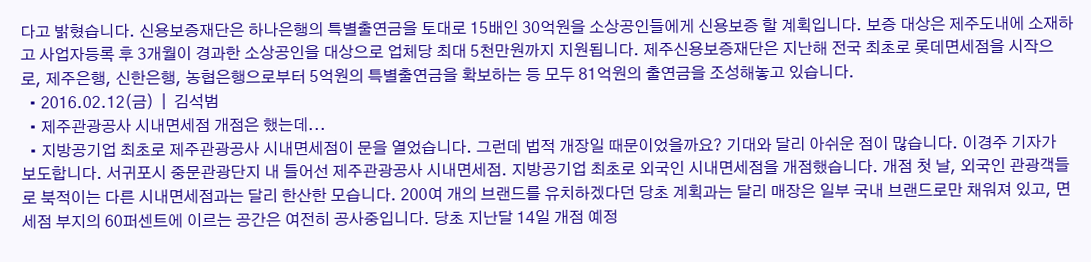다고 밝혔습니다. 신용보증재단은 하나은행의 특별출연금을 토대로 15배인 30억원을 소상공인들에게 신용보증 할 계획입니다. 보증 대상은 제주도내에 소재하고 사업자등록 후 3개월이 경과한 소상공인을 대상으로 업체당 최대 5천만원까지 지원됩니다. 제주신용보증재단은 지난해 전국 최초로 롯데면세점을 시작으로, 제주은행, 신한은행, 농협은행으로부터 5억원의 특별출연금을 확보하는 등 모두 81억원의 출연금을 조성해놓고 있습니다.
  • 2016.02.12(금)  |  김석범
  • 제주관광공사 시내면세점 개점은 했는데...
  • 지방공기업 최초로 제주관광공사 시내면세점이 문을 열었습니다. 그런데 법적 개장일 때문이었을까요? 기대와 달리 아쉬운 점이 많습니다. 이경주 기자가 보도합니다. 서귀포시 중문관광단지 내 들어선 제주관광공사 시내면세점. 지방공기업 최초로 외국인 시내면세점을 개점했습니다. 개점 첫 날, 외국인 관광객들로 북적이는 다른 시내면세점과는 달리 한산한 모습니다. 200여 개의 브랜드를 유치하겠다던 당초 계획과는 달리 매장은 일부 국내 브랜드로만 채워져 있고, 면세점 부지의 60퍼센트에 이르는 공간은 여전히 공사중입니다. 당초 지난달 14일 개점 예정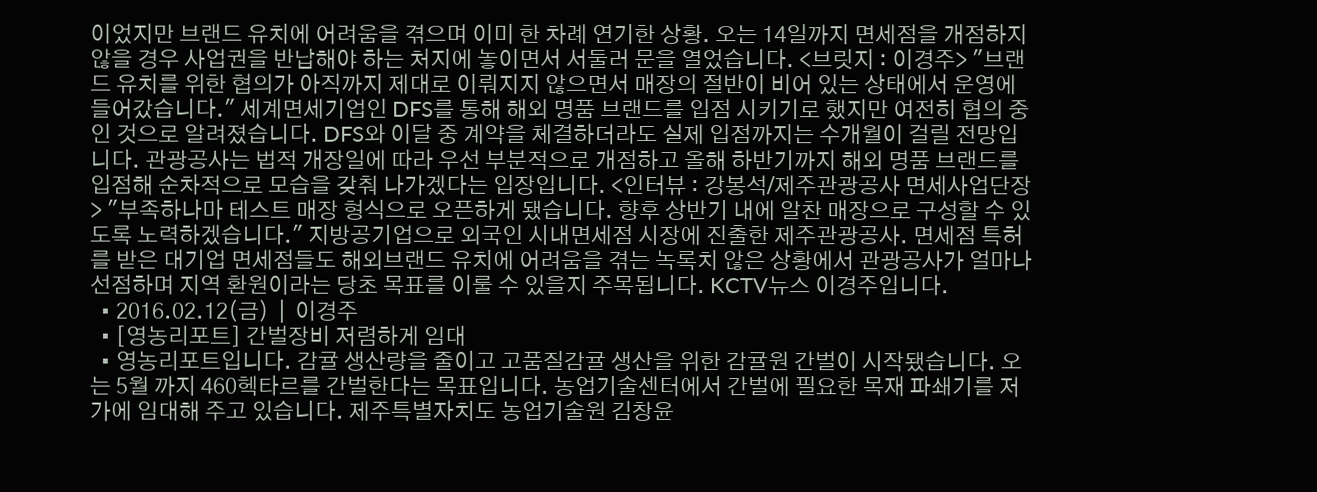이었지만 브랜드 유치에 어려움을 겪으며 이미 한 차례 연기한 상황. 오는 14일까지 면세점을 개점하지 않을 경우 사업권을 반납해야 하는 처지에 놓이면서 서둘러 문을 열었습니다. <브릿지 : 이경주> "브랜드 유치를 위한 협의가 아직까지 제대로 이뤄지지 않으면서 매장의 절반이 비어 있는 상태에서 운영에 들어갔습니다." 세계면세기업인 DFS를 통해 해외 명품 브랜드를 입점 시키기로 했지만 여전히 협의 중인 것으로 알려졌습니다. DFS와 이달 중 계약을 체결하더라도 실제 입점까지는 수개월이 걸릴 전망입니다. 관광공사는 법적 개장일에 따라 우선 부분적으로 개점하고 올해 하반기까지 해외 명품 브랜드를 입점해 순차적으로 모습을 갖춰 나가겠다는 입장입니다. <인터뷰 : 강봉석/제주관광공사 면세사업단장> "부족하나마 테스트 매장 형식으로 오픈하게 됐습니다. 향후 상반기 내에 알찬 매장으로 구성할 수 있도록 노력하겠습니다." 지방공기업으로 외국인 시내면세점 시장에 진출한 제주관광공사. 면세점 특허를 받은 대기업 면세점들도 해외브랜드 유치에 어려움을 겪는 녹록치 않은 상황에서 관광공사가 얼마나 선점하며 지역 환원이라는 당초 목표를 이룰 수 있을지 주목됩니다. KCTV뉴스 이경주입니다.
  • 2016.02.12(금)  |  이경주
  • [영농리포트] 간벌장비 저렴하게 임대
  • 영농리포트입니다. 감귤 생산량을 줄이고 고품질감귤 생산을 위한 감귤원 간벌이 시작됐습니다. 오는 5월 까지 460헥타르를 간벌한다는 목표입니다. 농업기술센터에서 간벌에 필요한 목재 파쇄기를 저가에 임대해 주고 있습니다. 제주특별자치도 농업기술원 김창윤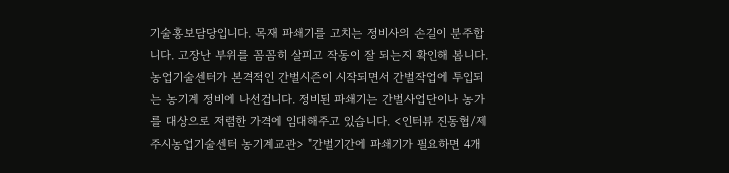기술홍보담당입니다. 목재 파쇄기를 고치는 정비사의 손길이 분주합니다. 고장난 부위를 꼼꼼히 살피고 작동이 잘 되는지 확인해 봅니다. 농업기술센터가 본격적인 간벌시즌이 시작되면서 간벌작업에 투입되는 농기계 정비에 나선겁니다. 정비된 파쇄기는 간벌사업단이나 농가를 대상으로 저렴한 가격에 임대해주고 있습니다. <인터뷰 진동협/제주시농업기술센터 농기계교관> "간벌기간에 파쇄기가 필요하면 4개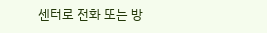센터로 전화 또는 방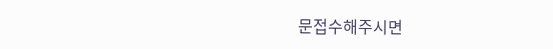문접수해주시면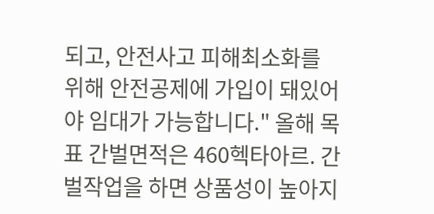되고, 안전사고 피해최소화를 위해 안전공제에 가입이 돼있어야 임대가 가능합니다." 올해 목표 간벌면적은 460헥타아르. 간벌작업을 하면 상품성이 높아지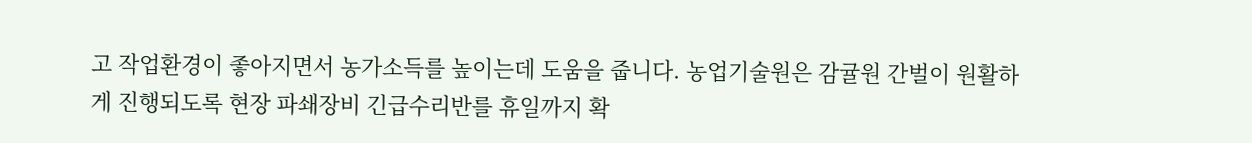고 작업환경이 좋아지면서 농가소득를 높이는데 도움을 줍니다. 농업기술원은 감귤원 간벌이 원활하게 진행되도록 현장 파쇄장비 긴급수리반를 휴일까지 확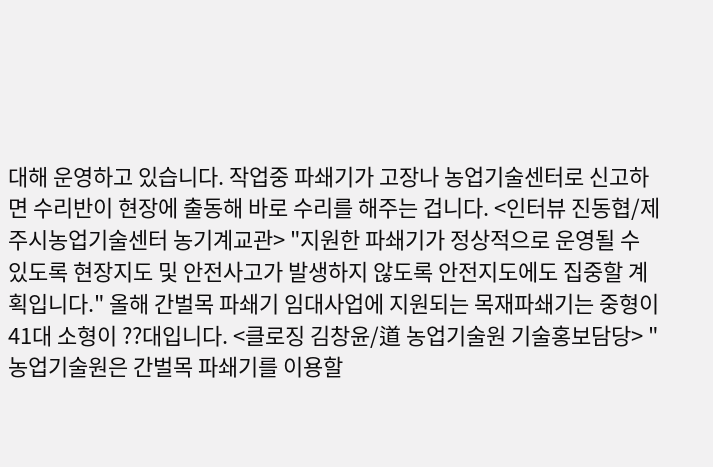대해 운영하고 있습니다. 작업중 파쇄기가 고장나 농업기술센터로 신고하면 수리반이 현장에 출동해 바로 수리를 해주는 겁니다. <인터뷰 진동협/제주시농업기술센터 농기계교관> "지원한 파쇄기가 정상적으로 운영될 수 있도록 현장지도 및 안전사고가 발생하지 않도록 안전지도에도 집중할 계획입니다." 올해 간벌목 파쇄기 임대사업에 지원되는 목재파쇄기는 중형이 41대 소형이 ??대입니다. <클로징 김창윤/道 농업기술원 기술홍보담당> "농업기술원은 간벌목 파쇄기를 이용할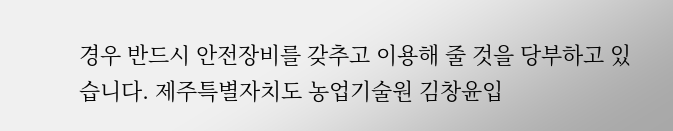경우 반드시 안전장비를 갖추고 이용해 줄 것을 당부하고 있습니다. 제주특별자치도 농업기술원 김창윤입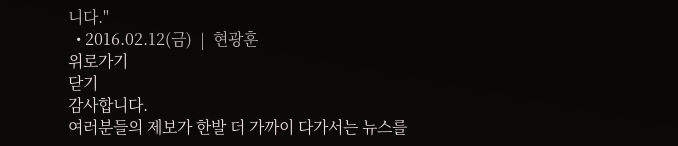니다."
  • 2016.02.12(금)  |  현광훈
위로가기
닫기
감사합니다.
여러분들의 제보가 한발 더 가까이 다가서는 뉴스를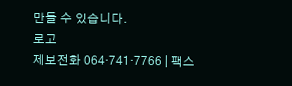만들 수 있습니다.
로고
제보전화 064·741·7766 | 팩스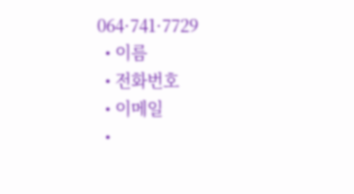064·741·7729
  • 이름
  • 전화번호
  • 이메일
  •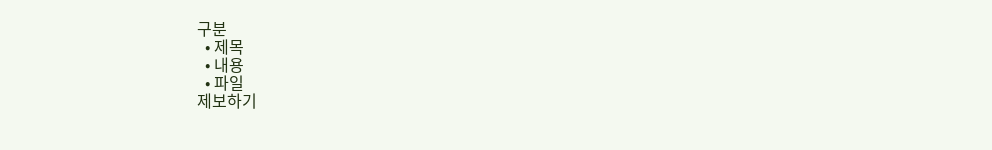구분
  • 제목
  • 내용
  • 파일
제보하기